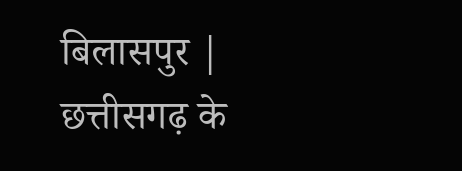बिलासपुर | छत्तीसगढ़ के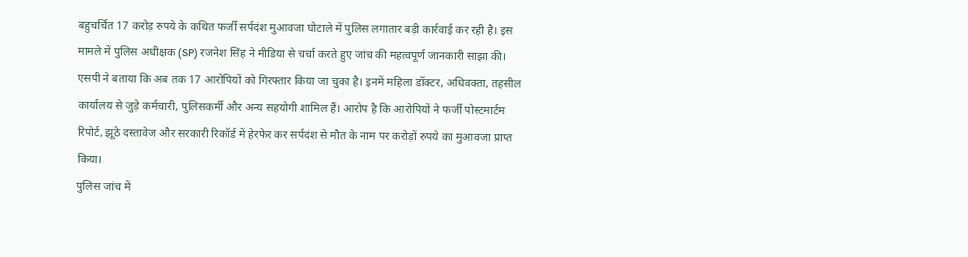बहुचर्चित 17 करोड़ रुपये के कथित फर्जी सर्पदंश मुआवजा घोटाले में पुलिस लगातार बड़ी कार्रवाई कर रही है। इस मामले में पुलिस अधीक्षक (SP) रजनेश सिंह ने मीडिया से चर्चा करते हुए जांच की महत्वपूर्ण जानकारी साझा की।
एसपी ने बताया कि अब तक 17 आरोपियों को गिरफ्तार किया जा चुका है। इनमें महिला डॉक्टर, अधिवक्ता, तहसील कार्यालय से जुड़े कर्मचारी, पुलिसकर्मी और अन्य सहयोगी शामिल हैं। आरोप है कि आरोपियों ने फर्जी पोस्टमार्टम रिपोर्ट, झूठे दस्तावेज और सरकारी रिकॉर्ड में हेरफेर कर सर्पदंश से मौत के नाम पर करोड़ों रुपये का मुआवजा प्राप्त किया।
पुलिस जांच में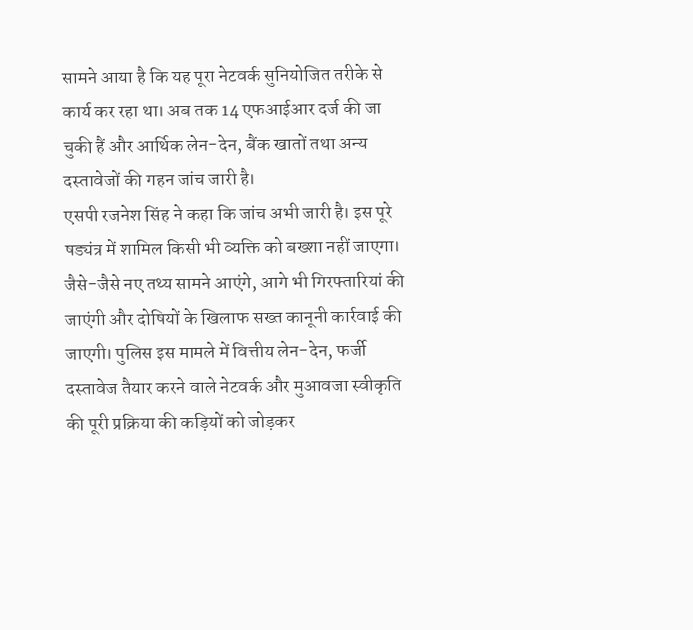सामने आया है कि यह पूरा नेटवर्क सुनियोजित तरीके से कार्य कर रहा था। अब तक 14 एफआईआर दर्ज की जा चुकी हैं और आर्थिक लेन-देन, बैंक खातों तथा अन्य दस्तावेजों की गहन जांच जारी है।
एसपी रजनेश सिंह ने कहा कि जांच अभी जारी है। इस पूरे षड्यंत्र में शामिल किसी भी व्यक्ति को बख्शा नहीं जाएगा। जैसे-जैसे नए तथ्य सामने आएंगे, आगे भी गिरफ्तारियां की जाएंगी और दोषियों के खिलाफ सख्त कानूनी कार्रवाई की जाएगी। पुलिस इस मामले में वित्तीय लेन-देन, फर्जी दस्तावेज तैयार करने वाले नेटवर्क और मुआवजा स्वीकृति की पूरी प्रक्रिया की कड़ियों को जोड़कर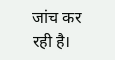जांच कर रही है।